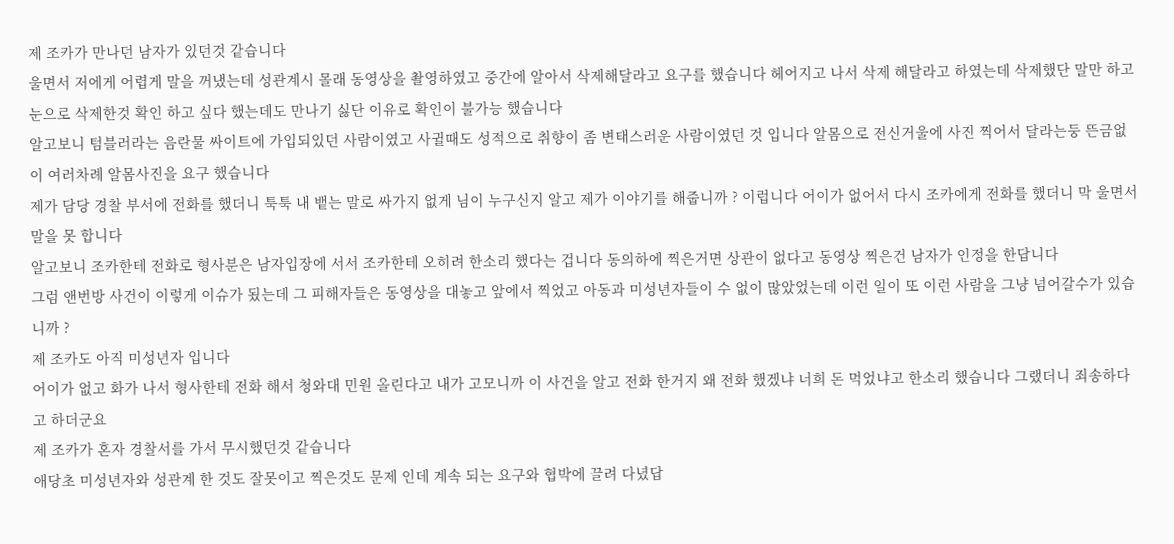제 조카가 만나던 남자가 있던것 같습니다
울면서 저에게 어렵게 말을 꺼냈는데 성관계시 몰래 동영상을 촬영하였고 중간에 알아서 삭제해달라고 요구를 했습니다 헤어지고 나서 삭제 해달라고 하였는데 삭제했단 말만 하고 눈으로 삭제한것 확인 하고 싶다 했는데도 만나기 싫단 이유로 확인이 불가능 했습니다
알고보니 텀블러라는 음란물 싸이트에 가입되있던 사람이였고 사귈때도 성적으로 취향이 좀 변태스러운 사람이였던 것 입니다 알몸으로 전신거울에 사진 찍어서 달라는둥 뜬금없이 여러차례 알몸사진을 요구 했습니다
제가 담당 경찰 부서에 전화를 했더니 툭툭 내 뱉는 말로 싸가지 없게 님이 누구신지 알고 제가 이야기를 해줍니까 ? 이럽니다 어이가 없어서 다시 조카에게 전화를 했더니 막 울면서 말을 못 합니다
알고보니 조카한테 전화로 형사분은 남자입장에 서서 조카한테 오히려 한소리 했다는 겁니다 동의하에 찍은거면 상관이 없다고 동영상 찍은건 남자가 인정을 한답니다
그럼 앤번방 사건이 이렇게 이슈가 됬는데 그 피해자들은 동영상을 대놓고 앞에서 찍었고 아동과 미성년자들이 수 없이 많았었는데 이런 일이 또 이런 사람을 그냥 넘어갈수가 있습니까 ?
제 조카도 아직 미성년자 입니다
어이가 없고 화가 나서 형사한테 전화 해서 청와대 민원 올린다고 내가 고모니까 이 사건을 알고 전화 한거지 왜 전화 했겠냐 너희 돈 먹었냐고 한소리 했습니다 그랬더니 죄송하다고 하더군요
제 조카가 혼자 경찰서를 가서 무시했던것 같습니다
애당초 미성년자와 성관계 한 것도 잘못이고 찍은것도 문제 인데 계속 되는 요구와 협박에 끌려 다녔답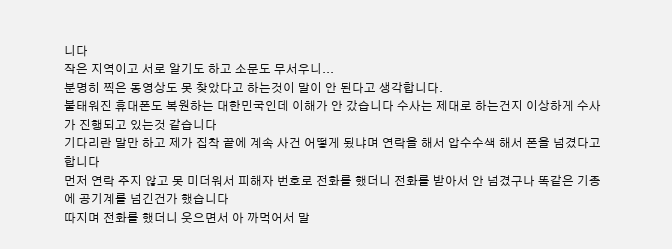니다
작은 지역이고 서로 알기도 하고 소문도 무서우니...
분명히 찍은 동영상도 못 찾았다고 하는것이 말이 안 된다고 생각합니다.
불태워진 휴대폰도 복원하는 대한민국인데 이해가 안 갔습니다 수사는 제대로 하는건지 이상하게 수사가 진행되고 있는것 같습니다
기다리란 말만 하고 제가 집착 끝에 계속 사건 어떻게 됬냐며 연락을 해서 압수수색 해서 폰을 넘겼다고 합니다
먼저 연락 주지 않고 못 미더워서 피해자 번호로 전화를 했더니 전화를 받아서 안 넘겼구나 똑같은 기종에 공기계를 넘긴건가 했습니다
따지며 전화를 했더니 웃으면서 아 까먹어서 말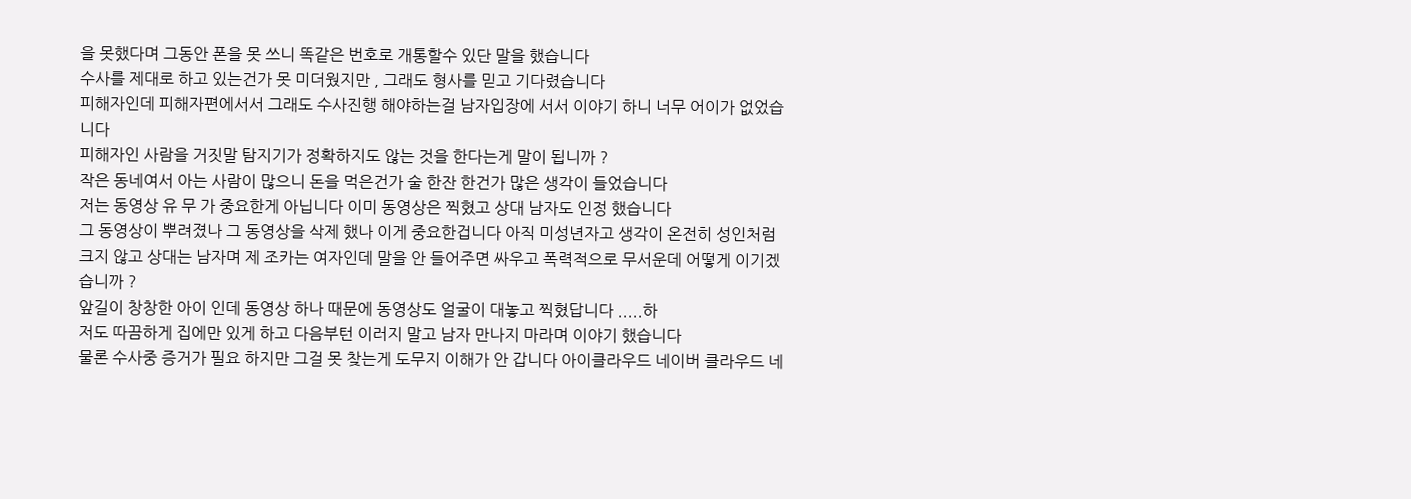을 못했다며 그동안 폰을 못 쓰니 똑같은 번호로 개통할수 있단 말을 했습니다
수사를 제대로 하고 있는건가 못 미더웠지만 , 그래도 형사를 믿고 기다렸습니다
피해자인데 피해자편에서서 그래도 수사진행 해야하는걸 남자입장에 서서 이야기 하니 너무 어이가 없었습니다
피해자인 사람을 거짓말 탐지기가 정확하지도 않는 것을 한다는게 말이 됩니까 ?
작은 동네여서 아는 사람이 많으니 돈을 먹은건가 술 한잔 한건가 많은 생각이 들었습니다
저는 동영상 유 무 가 중요한게 아닙니다 이미 동영상은 찍혔고 상대 남자도 인정 했습니다
그 동영상이 뿌려졌나 그 동영상을 삭제 했나 이게 중요한겁니다 아직 미성년자고 생각이 온전히 성인처럼 크지 않고 상대는 남자며 제 조카는 여자인데 말을 안 들어주면 싸우고 폭력적으로 무서운데 어떻게 이기겠습니까 ?
앞길이 창창한 아이 인데 동영상 하나 때문에 동영상도 얼굴이 대놓고 찍혔답니다 .....하
저도 따끔하게 집에만 있게 하고 다음부턴 이러지 말고 남자 만나지 마라며 이야기 했습니다
물론 수사중 증거가 필요 하지만 그걸 못 찾는게 도무지 이해가 안 갑니다 아이클라우드 네이버 클라우드 네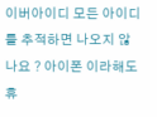이버아이디 모든 아이디를 추적하면 나오지 않나요 ? 아이폰 이라해도 휴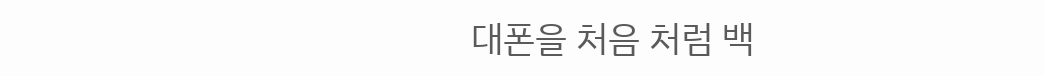대폰을 처음 처럼 백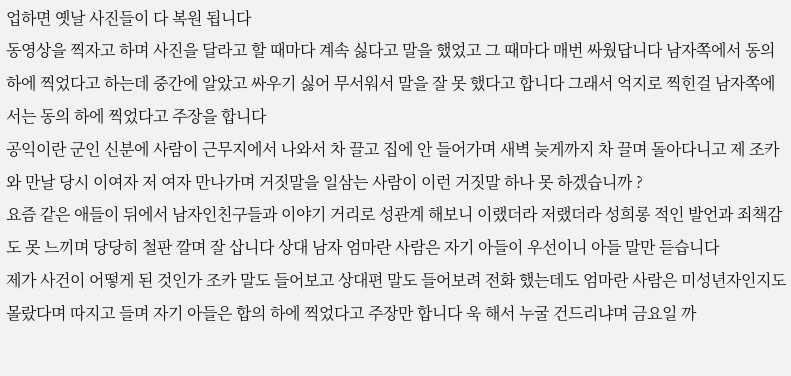업하면 옛날 사진들이 다 복원 됩니다
동영상을 찍자고 하며 사진을 달라고 할 때마다 계속 싫다고 말을 했었고 그 때마다 매번 싸웠답니다 남자쪽에서 동의 하에 찍었다고 하는데 중간에 알았고 싸우기 싫어 무서워서 말을 잘 못 했다고 합니다 그래서 억지로 찍힌걸 남자쪽에서는 동의 하에 찍었다고 주장을 합니다
공익이란 군인 신분에 사람이 근무지에서 나와서 차 끌고 집에 안 들어가며 새벽 늦게까지 차 끌며 돌아다니고 제 조카와 만날 당시 이여자 저 여자 만나가며 거짓말을 일삼는 사람이 이런 거짓말 하나 못 하겠습니까 ?
요즘 같은 애들이 뒤에서 남자인친구들과 이야기 거리로 성관계 해보니 이랬더라 저랬더라 성희롱 적인 발언과 죄책감도 못 느끼며 당당히 철판 깔며 잘 삽니다 상대 남자 엄마란 사람은 자기 아들이 우선이니 아들 말만 듣습니다
제가 사건이 어떻게 된 것인가 조카 말도 들어보고 상대편 말도 들어보려 전화 했는데도 엄마란 사람은 미성년자인지도 몰랐다며 따지고 들며 자기 아들은 합의 하에 찍었다고 주장만 합니다 욱 해서 누굴 건드리냐며 금요일 까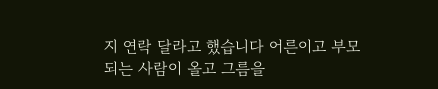지 연락 달라고 했습니다 어른이고 부모 되는 사람이 올고 그름을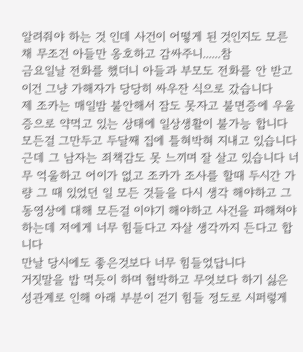알려줘야 하는 것 인데 사건이 어떻게 된 것인지도 모른채 무조건 아들만 옹호하고 감싸주니......참
금요일날 전화를 했더니 아들과 부모도 전화를 안 받고 이건 그냥 가해자가 당당히 싸우잔 식으로 갔습니다
제 조카는 매일밤 불안해서 잠도 못자고 불면증에 우울증으로 약먹고 있는 상태에 일상생활이 불가능 합니다 모든걸 그만두고 두달째 집에 틀혀박혀 지내고 있습니다
근데 그 남자는 죄책감도 못 느끼며 잘 살고 있습니다 너무 억울하고 어이가 없고 조카가 조사를 할때 두시간 가량 그 때 있었던 일 모든 것들을 다시 생각 해야하고 그 동영상에 대해 모든걸 이야기 해야하고 사건을 파해쳐야 하는데 저에게 너무 힘들다고 자살 생각까지 든다고 합니다
만날 당시에도 좋은것보다 너무 힘들었답니다
거짓말을 밥 먹듯이 하며 협박하고 무엇보다 하기 싫은 성관계로 인해 아래 부분이 걷기 힘들 정도로 시퍼렇게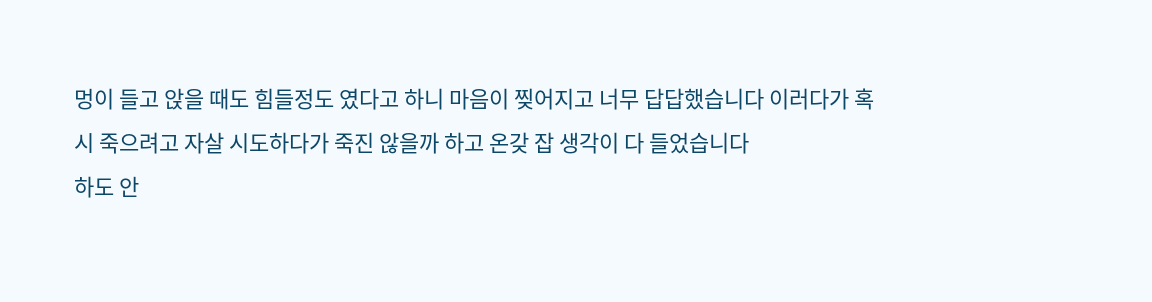멍이 들고 앉을 때도 힘들정도 였다고 하니 마음이 찢어지고 너무 답답했습니다 이러다가 혹시 죽으려고 자살 시도하다가 죽진 않을까 하고 온갖 잡 생각이 다 들었습니다
하도 안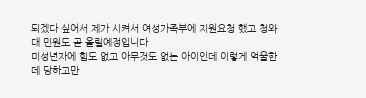되겠다 싶어서 제가 시켜서 여성가족부에 지원요청 했고 청와대 민원도 곧 올릴예정입니다
미성년자에 힘도 없고 아무것도 없는 아이인데 이렇게 억울한데 당하고만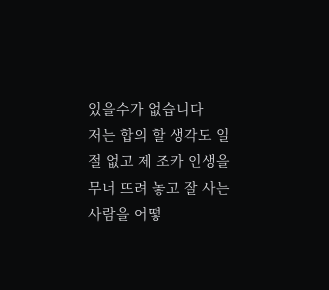있을수가 없습니다
저는 합의 할 생각도 일절 없고 제 조카 인생을 무너 뜨려 놓고 잘 사는 사람을 어떻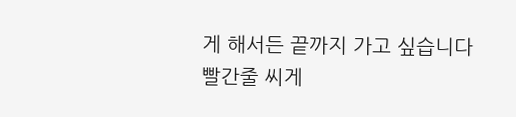게 해서든 끝까지 가고 싶습니다
빨간줄 씨게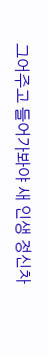그어주고 들어가봐야 새 인생 정신차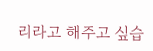리라고 해주고 싶습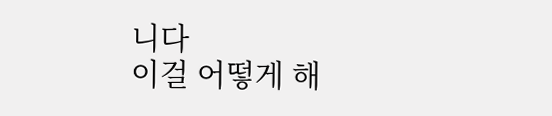니다
이걸 어떻게 해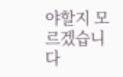야할지 모르겠습니다